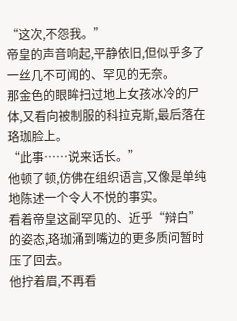“这次,不怨我。”
帝皇的声音响起,平静依旧,但似乎多了一丝几不可闻的、罕见的无奈。
那金色的眼眸扫过地上女孩冰冷的尸体,又看向被制服的科拉克斯,最后落在珞珈脸上。
“此事……说来话长。”
他顿了顿,仿佛在组织语言,又像是单纯地陈述一个令人不悦的事实。
看着帝皇这副罕见的、近乎“辩白”
的姿态,珞珈涌到嘴边的更多质问暂时压了回去。
他拧着眉,不再看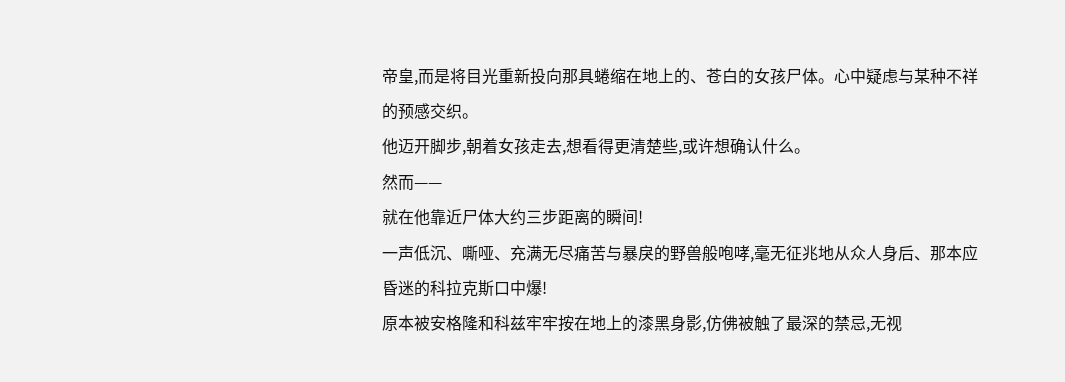帝皇,而是将目光重新投向那具蜷缩在地上的、苍白的女孩尸体。心中疑虑与某种不祥的预感交织。
他迈开脚步,朝着女孩走去,想看得更清楚些,或许想确认什么。
然而——
就在他靠近尸体大约三步距离的瞬间!
一声低沉、嘶哑、充满无尽痛苦与暴戾的野兽般咆哮,毫无征兆地从众人身后、那本应昏迷的科拉克斯口中爆!
原本被安格隆和科兹牢牢按在地上的漆黑身影,仿佛被触了最深的禁忌,无视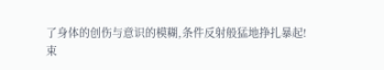了身体的创伤与意识的模糊,条件反射般猛地挣扎暴起!
束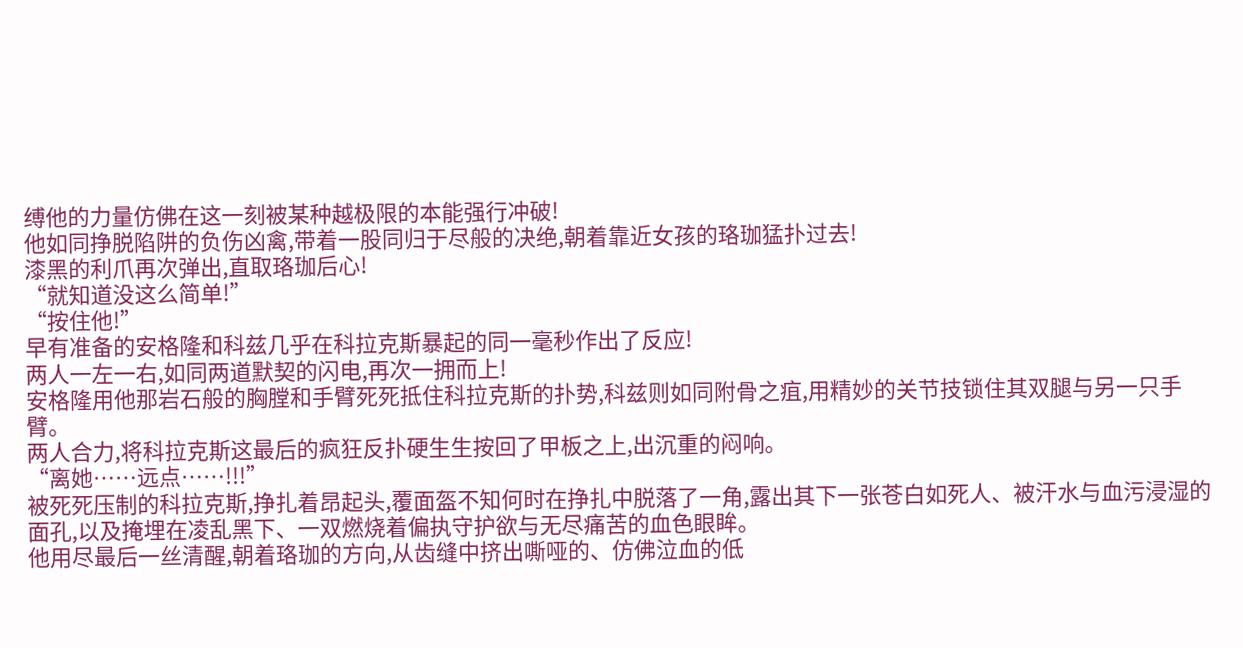缚他的力量仿佛在这一刻被某种越极限的本能强行冲破!
他如同挣脱陷阱的负伤凶禽,带着一股同归于尽般的决绝,朝着靠近女孩的珞珈猛扑过去!
漆黑的利爪再次弹出,直取珞珈后心!
“就知道没这么简单!”
“按住他!”
早有准备的安格隆和科兹几乎在科拉克斯暴起的同一毫秒作出了反应!
两人一左一右,如同两道默契的闪电,再次一拥而上!
安格隆用他那岩石般的胸膛和手臂死死抵住科拉克斯的扑势,科兹则如同附骨之疽,用精妙的关节技锁住其双腿与另一只手臂。
两人合力,将科拉克斯这最后的疯狂反扑硬生生按回了甲板之上,出沉重的闷响。
“离她……远点……!!!”
被死死压制的科拉克斯,挣扎着昂起头,覆面盔不知何时在挣扎中脱落了一角,露出其下一张苍白如死人、被汗水与血污浸湿的面孔,以及掩埋在凌乱黑下、一双燃烧着偏执守护欲与无尽痛苦的血色眼眸。
他用尽最后一丝清醒,朝着珞珈的方向,从齿缝中挤出嘶哑的、仿佛泣血的低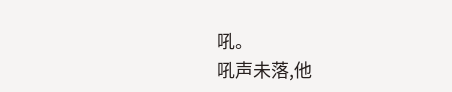吼。
吼声未落,他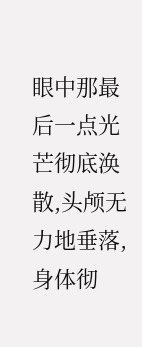眼中那最后一点光芒彻底涣散,头颅无力地垂落,身体彻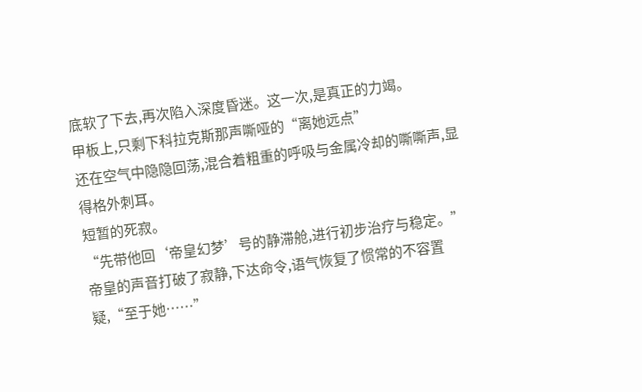底软了下去,再次陷入深度昏迷。这一次,是真正的力竭。
甲板上,只剩下科拉克斯那声嘶哑的“离她远点”
还在空气中隐隐回荡,混合着粗重的呼吸与金属冷却的嘶嘶声,显得格外刺耳。
短暂的死寂。
“先带他回‘帝皇幻梦’号的静滞舱,进行初步治疗与稳定。”
帝皇的声音打破了寂静,下达命令,语气恢复了惯常的不容置疑,“至于她……”